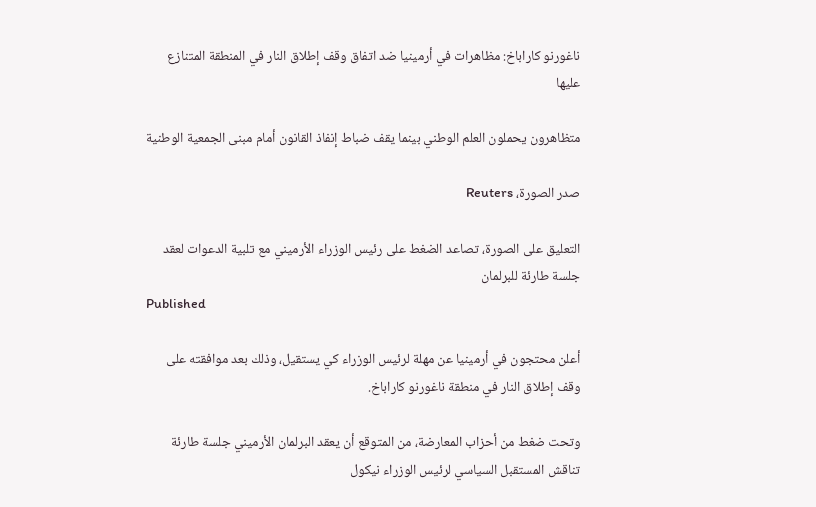ناغورنو كاراباخ: مظاهرات في أرمينيا ضد اتفاق وقف إطلاق النار في المنطقة المتنازع عليها

متظاهرون يحملون العلم الوطني بينما يقف ضباط إنفاذ القانون أمام مبنى الجمعية الوطنية

صدر الصورة، Reuters

التعليق على الصورة، تصاعد الضغط على رئيس الوزراء الأرميني مع تلبية الدعوات لعقد جلسة طارئة للبرلمان
Published

أعلن محتجون في أرمينيا عن مهلة لرئيس الوزراء كي يستقيل، وذلك بعد موافقته على وقف إطلاق النار في منطقة ناغورنو كاراباخ.

وتحت ضغط من أحزاب المعارضة، من المتوقع أن يعقد البرلمان الأرميني جلسة طارئة تناقش المستقبل السياسي لرئيس الوزراء نيكول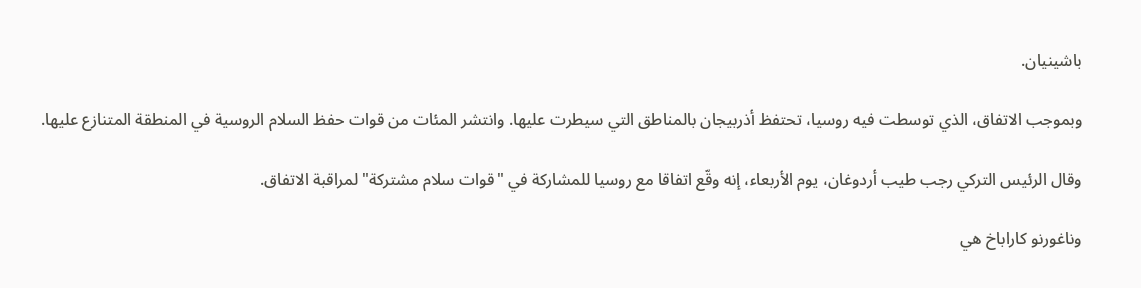باشينيان.

وبموجب الاتفاق، الذي توسطت فيه روسيا، تحتفظ أذربيجان بالمناطق التي سيطرت عليها. وانتشر المئات من قوات حفظ السلام الروسية في المنطقة المتنازع عليها.

وقال الرئيس التركي رجب طيب أردوغان، يوم الأربعاء، إنه وقّع اتفاقا مع روسيا للمشاركة في "قوات سلام مشتركة" لمراقبة الاتفاق.

وناغورنو كاراباخ هي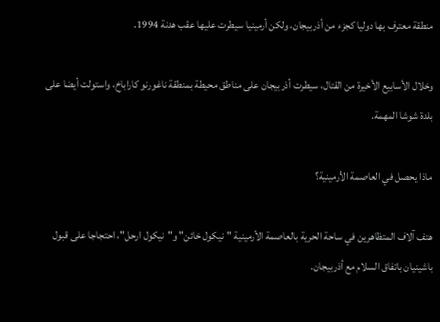منطقة معترف بها دوليا كجزء من أذربيجان، ولكن أرمينيا سيطرت عليها عقب هدنة 1994.

وخلال الأسابيع الأخيرة من القتال، سيطرت أذربيجان على مناطق محيطة بمنطقة ناغورنو كاراباخ، واستولت أيضا على بلدة شوشا المهمة.

ماذا يحصل في العاصمة الأرمينية؟

هتف آلاف المتظاهرين في ساحة الحرية بالعاصمة الأرمينية "نيكول خائن" و"نيكول ارحل"، احتجاجا على قبول باشينيان باتفاق السلام مع أذربيجان.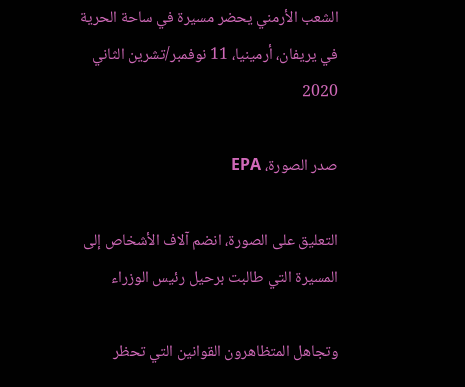الشعب الأرمني يحضر مسيرة في ساحة الحرية في يريفان، أرمينيا، 11 نوفمبر/تشرين الثاني 2020

صدر الصورة، EPA

التعليق على الصورة، انضم آلاف الأشخاص إلى المسيرة التي طالبت برحيل رئيس الوزراء

وتجاهل المتظاهرون القوانين التي تحظر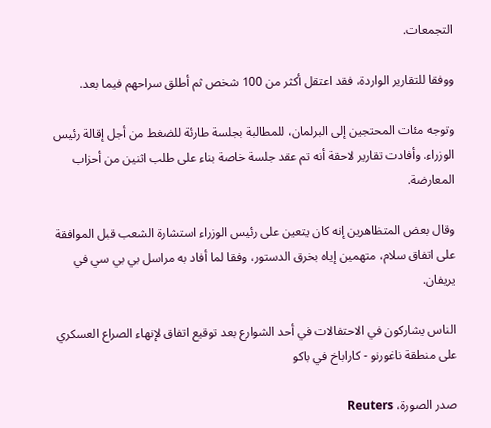التجمعات.

ووفقا للتقارير الواردة، فقد اعتقل أكثر من 100 شخص ثم أطلق سراحهم فيما بعد.

وتوجه مئات المحتجين إلى البرلمان، للمطالبة بجلسة طارئة للضغط من أجل إقالة رئيس الوزراء. وأفادت تقارير لاحقة أنه تم عقد جلسة خاصة بناء على طلب اثنين من أحزاب المعارضة.

وقال بعض المتظاهرين إنه كان يتعين على رئيس الوزراء استشارة الشعب قبل الموافقة على اتفاق سلام، متهمين إياه بخرق الدستور، وفقا لما أفاد به مراسل بي بي سي في يريفان.

الناس يشاركون في الاحتفالات في أحد الشوارع بعد توقيع اتفاق لإنهاء الصراع العسكري على منطقة ناغورنو - كاراباخ في باكو

صدر الصورة، Reuters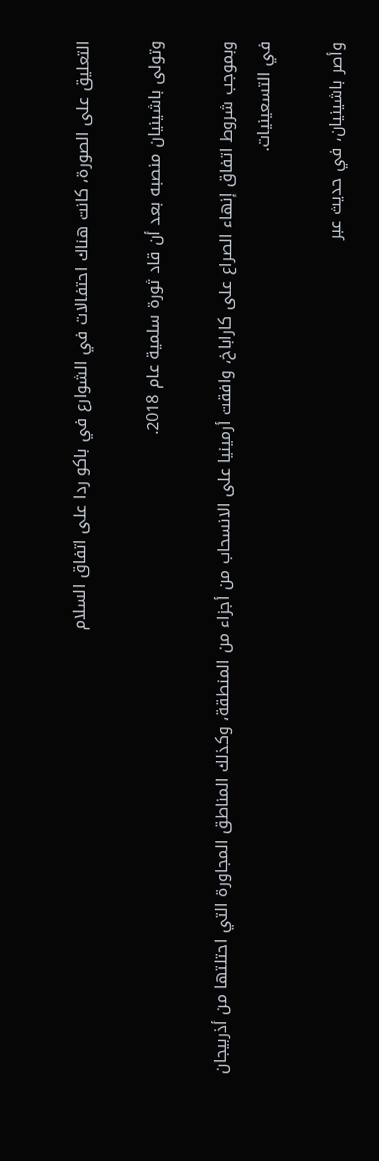التعليق على الصورة، كانت هناك احتفالات في الشوارع في باكو ردا على اتفاق السلام

وتولى باشينيان منصبه بعد أن قاد ثورة سلمية عام 2018.

وبموجب شروط اتفاق إنهاء الصراع على كاراباخ، وافقت أرمينيا على الانسحاب من أجزاء من المنطقة، وكذلك المناطق المجاورة التي احتلتها من أذربيجان في التسعينيات.

وأصر باشينيان، في حديث عبر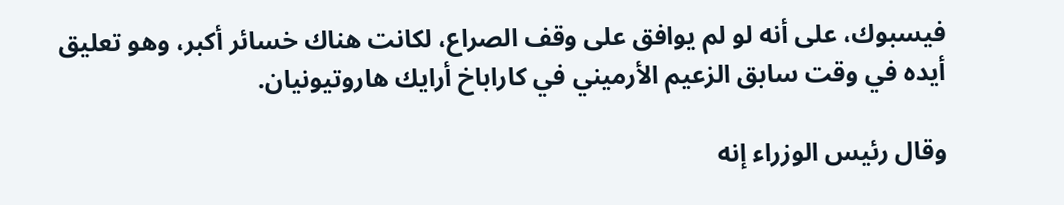فيسبوك، على أنه لو لم يوافق على وقف الصراع، لكانت هناك خسائر أكبر، وهو تعليق أيده في وقت سابق الزعيم الأرميني في كاراباخ أرايك هاروتيونيان.

وقال رئيس الوزراء إنه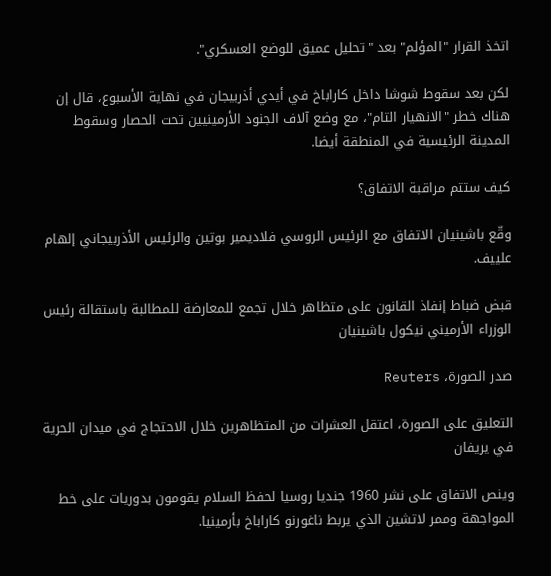اتخذ القرار "المؤلم" بعد "تحليل عميق للوضع العسكري".

لكن بعد سقوط شوشا داخل كاراباخ في أيدي أذربيجان في نهاية الأسبوع، قال إن هناك خطر "الانهيار التام"، مع وضع آلاف الجنود الأرمينيين تحت الحصار وسقوط المدينة الرئيسية في المنطقة أيضا.

كيف ستتم مراقبة الاتفاق؟

وقّع باشينيان الاتفاق مع الرئيس الروسي فلاديمير بوتين والرئيس الأذربيجاني إلهام علييف.

قبض ضباط إنفاذ القانون على متظاهر خلال تجمع للمعارضة للمطالبة باستقالة رئيس الوزراء الأرميني نيكول باشينيان

صدر الصورة، Reuters

التعليق على الصورة، اعتقل العشرات من المتظاهرين خلال الاحتجاج في ميدان الحرية في يريفان

وينص الاتفاق على نشر 1960 جنديا روسيا لحفظ السلام يقومون بدوريات على خط المواجهة وممر لاتشين الذي يربط ناغورنو كاراباخ بأرمينيا.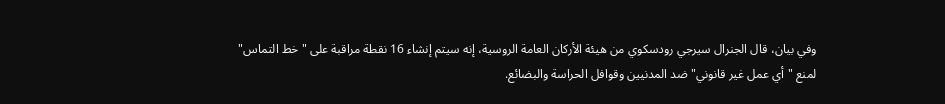وفي بيان، قال الجنرال سيرجي رودسكوي من هيئة الأركان العامة الروسية، إنه سيتم إنشاء 16 نقطة مراقبة على "خط التماس" لمنع "أي عمل غير قانوني" ضد المدنيين وقوافل الحراسة والبضائع.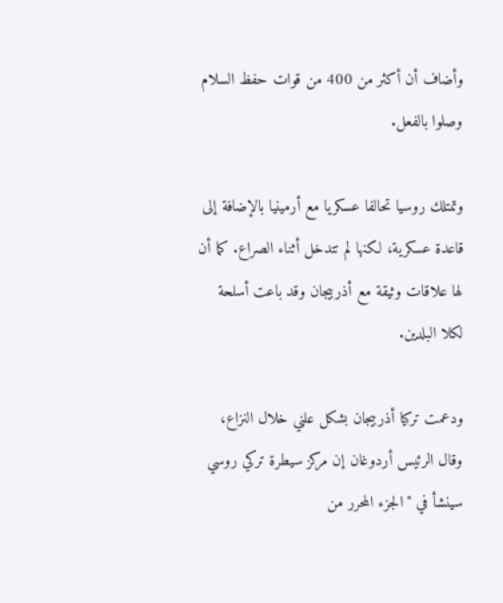وأضاف أن أكثر من 400 من قوات حفظ السلام وصلوا بالفعل.

وتمتلك روسيا تحالفا عسكريا مع أرمينيا بالإضافة إلى قاعدة عسكرية، لكنها لم تتدخل أثناء الصراع. كما أن لها علاقات وثيقة مع أذربيجان وقد باعت أسلحة لكلا البلدين.

ودعمت تركيا أذربيجان بشكل علني خلال النزاع، وقال الرئيس أردوغان إن مركز سيطرة تركي روسي سينشأ في "الجزء المحرر من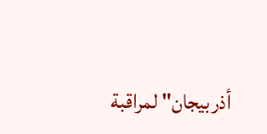أذربيجان" لمراقبة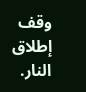وقف إطلاق النار.